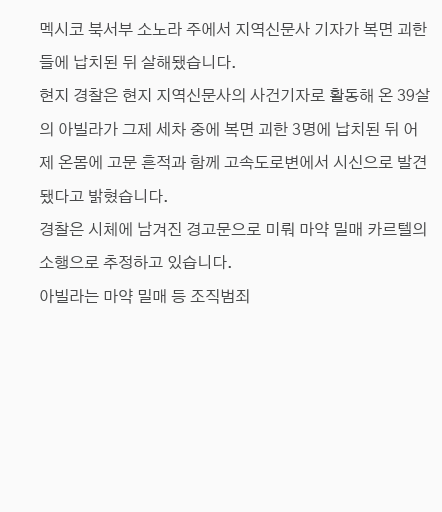멕시코 북서부 소노라 주에서 지역신문사 기자가 복면 괴한들에 납치된 뒤 살해됐습니다.
현지 경찰은 현지 지역신문사의 사건기자로 활동해 온 39살의 아빌라가 그제 세차 중에 복면 괴한 3명에 납치된 뒤 어제 온몸에 고문 흔적과 함께 고속도로변에서 시신으로 발견됐다고 밝혔습니다.
경찰은 시체에 남겨진 경고문으로 미뤄 마약 밀매 카르텔의 소행으로 추정하고 있습니다.
아빌라는 마약 밀매 등 조직범죄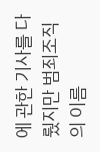에 관한 기사를 다뤘지만 범죄조직의 이름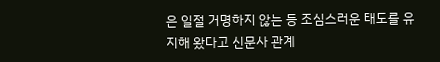은 일절 거명하지 않는 등 조심스러운 태도를 유지해 왔다고 신문사 관계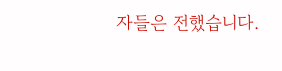자들은 전했습니다.